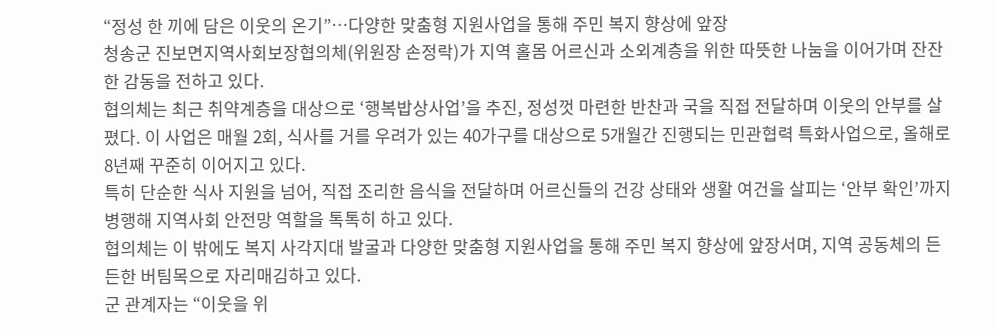“정성 한 끼에 담은 이웃의 온기”…다양한 맞춤형 지원사업을 통해 주민 복지 향상에 앞장
청송군 진보면지역사회보장협의체(위원장 손정락)가 지역 홀몸 어르신과 소외계층을 위한 따뜻한 나눔을 이어가며 잔잔한 감동을 전하고 있다.
협의체는 최근 취약계층을 대상으로 ‘행복밥상사업’을 추진, 정성껏 마련한 반찬과 국을 직접 전달하며 이웃의 안부를 살폈다. 이 사업은 매월 2회, 식사를 거를 우려가 있는 40가구를 대상으로 5개월간 진행되는 민관협력 특화사업으로, 올해로 8년째 꾸준히 이어지고 있다.
특히 단순한 식사 지원을 넘어, 직접 조리한 음식을 전달하며 어르신들의 건강 상태와 생활 여건을 살피는 ‘안부 확인’까지 병행해 지역사회 안전망 역할을 톡톡히 하고 있다.
협의체는 이 밖에도 복지 사각지대 발굴과 다양한 맞춤형 지원사업을 통해 주민 복지 향상에 앞장서며, 지역 공동체의 든든한 버팀목으로 자리매김하고 있다.
군 관계자는 “이웃을 위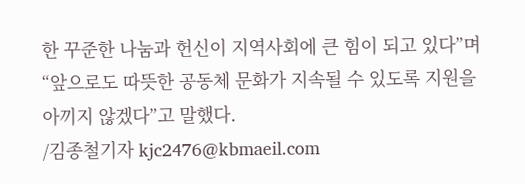한 꾸준한 나눔과 헌신이 지역사회에 큰 힘이 되고 있다”며 “앞으로도 따뜻한 공동체 문화가 지속될 수 있도록 지원을 아끼지 않겠다”고 말했다.
/김종철기자 kjc2476@kbmaeil.com